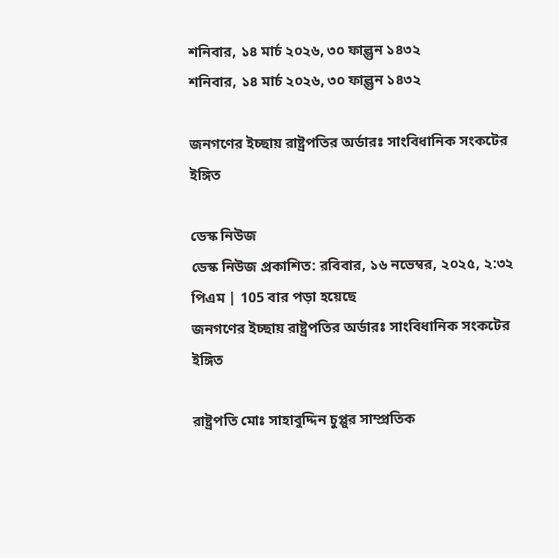শনিবার, ১৪ মার্চ ২০২৬, ৩০ ফাল্গুন ১৪৩২
শনিবার, ১৪ মার্চ ২০২৬, ৩০ ফাল্গুন ১৪৩২

জনগণের ইচ্ছায় রাষ্ট্রপতির অর্ডারঃ সাংবিধানিক সংকটের ইঙ্গিত

ডেস্ক নিউজ
ডেস্ক নিউজ প্রকাশিত: রবিবার, ১৬ নভেম্বর, ২০২৫, ২:৩২ পিএম | 105 বার পড়া হয়েছে
জনগণের ইচ্ছায় রাষ্ট্রপতির অর্ডারঃ সাংবিধানিক সংকটের ইঙ্গিত

রাষ্ট্রপতি মোঃ সাহাবুদ্দিন চুপ্পুর সাম্প্রতিক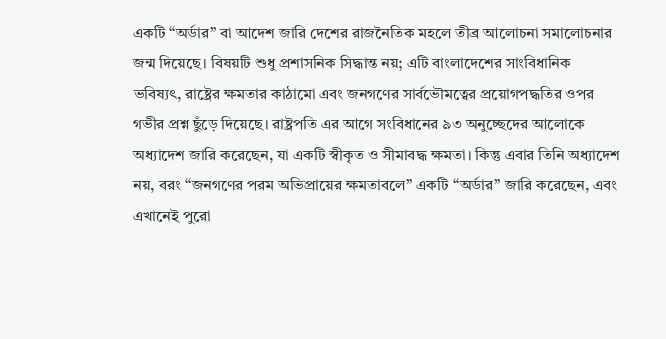একটি “অর্ডার” বা আদেশ জারি দেশের রাজনৈতিক মহলে তীব্র আলোচনা সমালোচনার জন্ম দিয়েছে। বিষয়টি শুধু প্রশাসনিক সিদ্ধান্ত নয়; এটি বাংলাদেশের সাংবিধানিক ভবিষ্যৎ, রাষ্ট্রের ক্ষমতার কাঠামো এবং জনগণের সার্বভৌমত্বের প্রয়োগপদ্ধতির ওপর গভীর প্রশ্ন ছুঁড়ে দিয়েছে। রাষ্ট্রপতি এর আগে সংবিধানের ৯৩ অনুচ্ছেদের আলোকে অধ্যাদেশ জারি করেছেন, যা একটি স্বীকৃত ও সীমাবদ্ধ ক্ষমতা। কিন্তু এবার তিনি অধ্যাদেশ নয়, বরং “জনগণের পরম অভিপ্রায়ের ক্ষমতাবলে” একটি “অর্ডার” জারি করেছেন, এবং এখানেই পুরো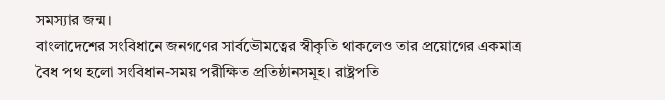সমস্যার জন্ম।
বাংলাদেশের সংবিধানে জনগণের সার্বভৌমত্বের স্বীকৃতি থাকলেও তার প্রয়োগের একমাত্র বৈধ পথ হলো সংবিধান-সময় পরীক্ষিত প্রতিষ্ঠানসমূহ। রাষ্ট্রপতি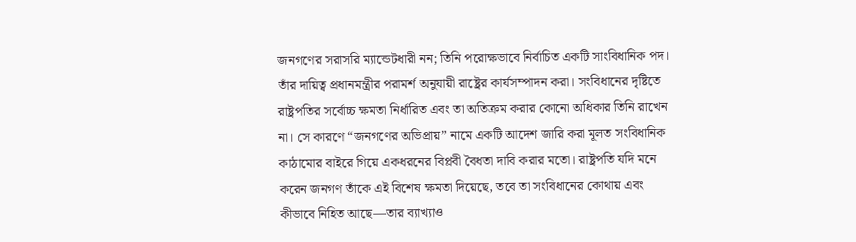জনগণের সরাসরি ম্যান্ডেটধারী নন; তিনি পরোক্ষভাবে নির্বাচিত একটি সাংবিধানিক পদ। তাঁর দায়িত্ব প্রধানমন্ত্রীর পরামর্শ অনুযায়ী রাষ্ট্রের কার্যসম্পাদন করা। সংবিধানের দৃষ্টিতে রাষ্ট্রপতির সর্বোচ্চ ক্ষমতা নির্ধারিত এবং তা অতিক্রম করার কোনো অধিকার তিনি রাখেন না। সে কারণে “জনগণের অভিপ্রায়” নামে একটি আদেশ জারি করা মূলত সংবিধানিক কাঠামোর বাইরে গিয়ে একধরনের বিপ্লবী বৈধতা দাবি করার মতো। রাষ্ট্রপতি যদি মনে করেন জনগণ তাঁকে এই বিশেষ ক্ষমতা দিয়েছে, তবে তা সংবিধানের কোথায় এবং কীভাবে নিহিত আছে—তার ব্যাখ্যাও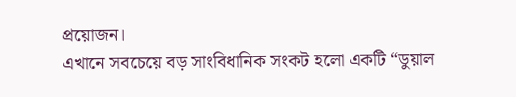প্রয়োজন।
এখানে সবচেয়ে বড় সাংবিধানিক সংকট হলো একটি “ডুয়াল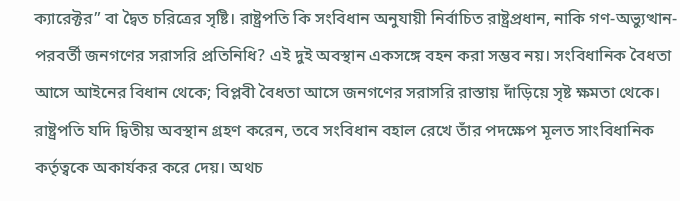ক্যারেক্টর” বা দ্বৈত চরিত্রের সৃষ্টি। রাষ্ট্রপতি কি সংবিধান অনুযায়ী নির্বাচিত রাষ্ট্রপ্রধান, নাকি গণ-অভ্যুত্থান-পরবর্তী জনগণের সরাসরি প্রতিনিধি? এই দুই অবস্থান একসঙ্গে বহন করা সম্ভব নয়। সংবিধানিক বৈধতা আসে আইনের বিধান থেকে; বিপ্লবী বৈধতা আসে জনগণের সরাসরি রাস্তায় দাঁড়িয়ে সৃষ্ট ক্ষমতা থেকে। রাষ্ট্রপতি যদি দ্বিতীয় অবস্থান গ্রহণ করেন, তবে সংবিধান বহাল রেখে তাঁর পদক্ষেপ মূলত সাংবিধানিক কর্তৃত্বকে অকার্যকর করে দেয়। অথচ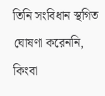তিনি সংবিধান স্থগিত ঘোষণা করেননি, কিংবা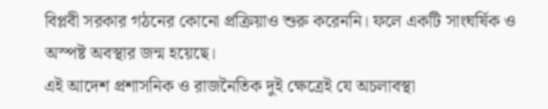বিপ্লবী সরকার গঠনের কোনো প্রক্রিয়াও শুরু করেননি। ফলে একটি সাংঘর্ষিক ও অস্পষ্ট অবস্থার জন্ম হয়েছে।
এই আদেশ প্রশাসনিক ও রাজনৈতিক দুই ক্ষেত্রেই যে অচলাবস্থা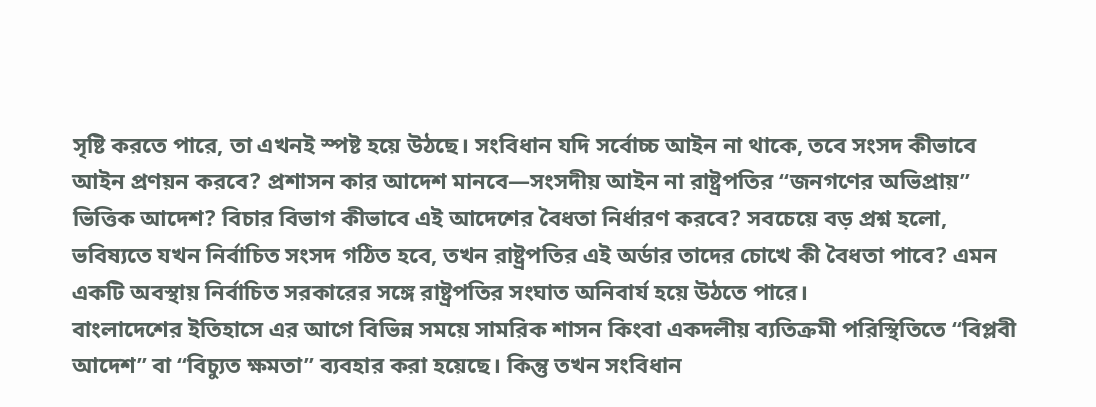সৃষ্টি করতে পারে, তা এখনই স্পষ্ট হয়ে উঠছে। সংবিধান যদি সর্বোচ্চ আইন না থাকে, তবে সংসদ কীভাবে আইন প্রণয়ন করবে? প্রশাসন কার আদেশ মানবে—সংসদীয় আইন না রাষ্ট্রপতির “জনগণের অভিপ্রায়” ভিত্তিক আদেশ? বিচার বিভাগ কীভাবে এই আদেশের বৈধতা নির্ধারণ করবে? সবচেয়ে বড় প্রশ্ন হলো, ভবিষ্যতে যখন নির্বাচিত সংসদ গঠিত হবে, তখন রাষ্ট্রপতির এই অর্ডার তাদের চোখে কী বৈধতা পাবে? এমন একটি অবস্থায় নির্বাচিত সরকারের সঙ্গে রাষ্ট্রপতির সংঘাত অনিবার্য হয়ে উঠতে পারে।
বাংলাদেশের ইতিহাসে এর আগে বিভিন্ন সময়ে সামরিক শাসন কিংবা একদলীয় ব্যতিক্রমী পরিস্থিতিতে “বিপ্লবী আদেশ” বা “বিচ্যুত ক্ষমতা” ব্যবহার করা হয়েছে। কিন্তু তখন সংবিধান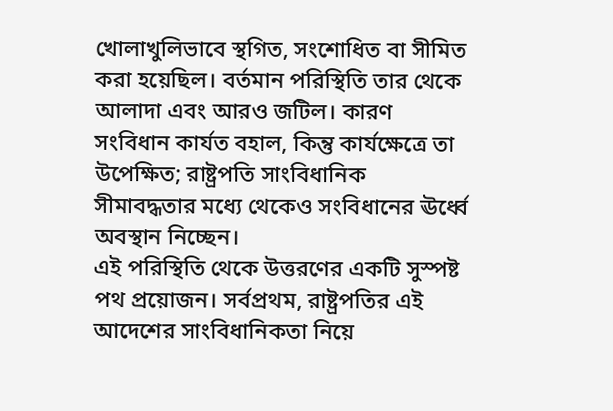খোলাখুলিভাবে স্থগিত, সংশোধিত বা সীমিত করা হয়েছিল। বর্তমান পরিস্থিতি তার থেকে আলাদা এবং আরও জটিল। কারণ সংবিধান কার্যত বহাল, কিন্তু কার্যক্ষেত্রে তা উপেক্ষিত; রাষ্ট্রপতি সাংবিধানিক সীমাবদ্ধতার মধ্যে থেকেও সংবিধানের ঊর্ধ্বে অবস্থান নিচ্ছেন।
এই পরিস্থিতি থেকে উত্তরণের একটি সুস্পষ্ট পথ প্রয়োজন। সর্বপ্রথম, রাষ্ট্রপতির এই আদেশের সাংবিধানিকতা নিয়ে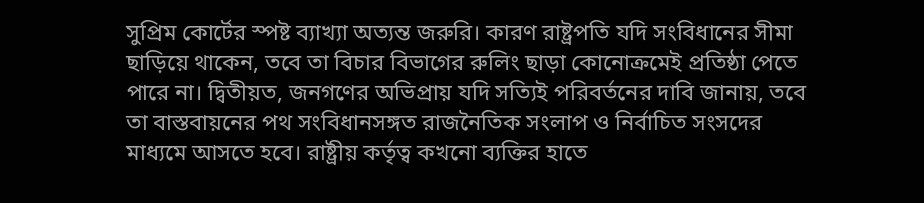সুপ্রিম কোর্টের স্পষ্ট ব্যাখ্যা অত্যন্ত জরুরি। কারণ রাষ্ট্রপতি যদি সংবিধানের সীমা ছাড়িয়ে থাকেন, তবে তা বিচার বিভাগের রুলিং ছাড়া কোনোক্রমেই প্রতিষ্ঠা পেতে পারে না। দ্বিতীয়ত, জনগণের অভিপ্রায় যদি সত্যিই পরিবর্তনের দাবি জানায়, তবে তা বাস্তবায়নের পথ সংবিধানসঙ্গত রাজনৈতিক সংলাপ ও নির্বাচিত সংসদের মাধ্যমে আসতে হবে। রাষ্ট্রীয় কর্তৃত্ব কখনো ব্যক্তির হাতে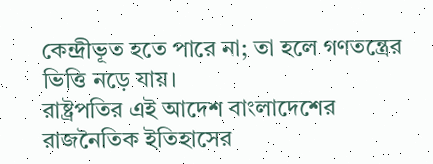কেন্দ্রীভূত হতে পারে না; তা হলে গণতন্ত্রের ভিত্তি নড়ে যায়।
রাষ্ট্রপতির এই আদেশ বাংলাদেশের রাজনৈতিক ইতিহাসের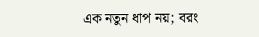এক নতুন ধাপ নয়; বরং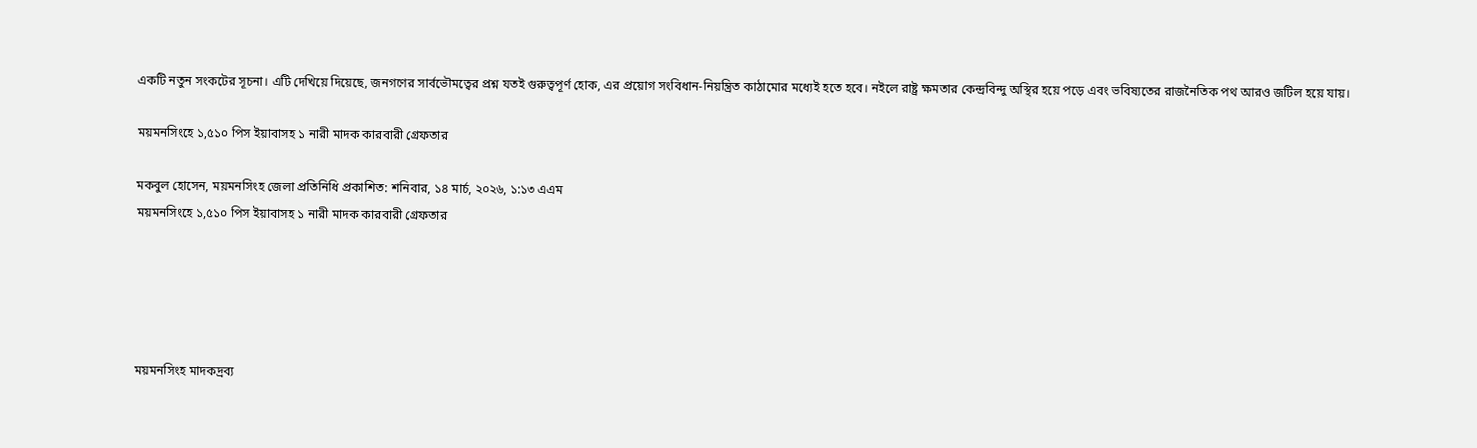একটি নতুন সংকটের সূচনা। এটি দেখিয়ে দিয়েছে, জনগণের সার্বভৌমত্বের প্রশ্ন যতই গুরুত্বপূর্ণ হোক, এর প্রয়োগ সংবিধান-নিয়ন্ত্রিত কাঠামোর মধ্যেই হতে হবে। নইলে রাষ্ট্র ক্ষমতার কেন্দ্রবিন্দু অস্থির হয়ে পড়ে এবং ভবিষ্যতের রাজনৈতিক পথ আরও জটিল হয়ে যায়।

ময়মনসিংহে ১,৫১০ পিস ইয়াবাসহ ১ নারী মাদক কারবারী গ্রেফতার

মকবুল হোসেন, ময়মনসিংহ জেলা প্রতিনিধি প্রকাশিত: শনিবার, ১৪ মার্চ, ২০২৬, ১:১৩ এএম
ময়মনসিংহে ১,৫১০ পিস ইয়াবাসহ ১ নারী মাদক কারবারী গ্রেফতার





ময়মনসিংহ মাদকদ্রব্য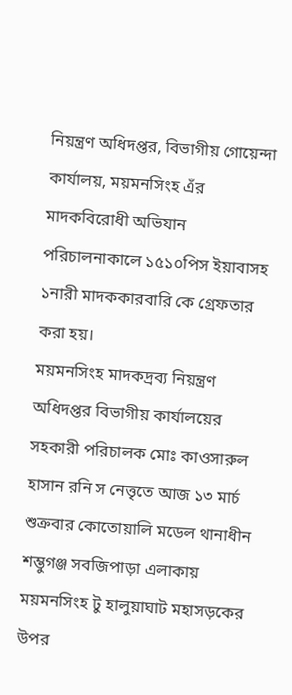নিয়ন্ত্রণ অধিদপ্তর, বিভাগীয় গোয়েন্দা কার্যালয়, ময়মনসিংহ এঁর মাদকবিরোধী অভিযান পরিচালনাকালে ১৫১০পিস ইয়াবাসহ ১নারী মাদককারবারি কে গ্রেফতার করা হয়।
ময়মনসিংহ মাদকদ্রব্য নিয়ন্ত্রণ অধিদপ্তর বিভাগীয় কার্যালয়ের সহকারী পরিচালক মোঃ কাওসারুল হাসান রনি স নেত্তৃতে আজ ১৩ মার্চ শুক্রবার কোতোয়ালি মডেল থানাধীন শম্ভুগঞ্জ সবজিপাড়া এলাকায় ময়মনসিংহ টু হালুয়াঘাট মহাসড়কের উপর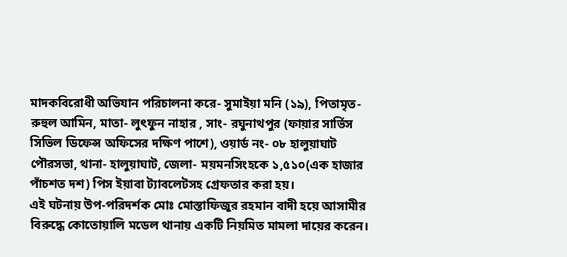মাদকবিরোধী অভিযান পরিচালনা করে- সুমাইয়া মনি (১৯), পিতামৃত- রুহুল আমিন, মাতা- লুৎফুন নাহার , সাং- রঘুনাথপুর (ফায়ার সার্ভিস সিভিল ডিফেন্স অফিসের দক্ষিণ পাশে), ওয়ার্ড নং- ০৮ হালুয়াঘাট পৌরসভা, থানা- হালুয়াঘাট, জেলা- ময়মনসিংহকে ১,৫১০(এক হাজার পাঁচশত দশ) পিস ইয়াবা ট্যাবলেটসহ গ্রেফতার করা হয়।
এই ঘটনায় উপ-পরিদর্শক মোঃ মোস্তাফিজুর রহমান বাদী হয়ে আসামীর বিরুদ্ধে কোতোয়ালি মডেল থানায় একটি নিয়মিত মামলা দায়ের করেন।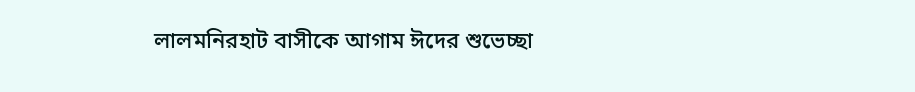লালমনিরহাট বাসীকে আগাম ঈদের শুভেচ্ছা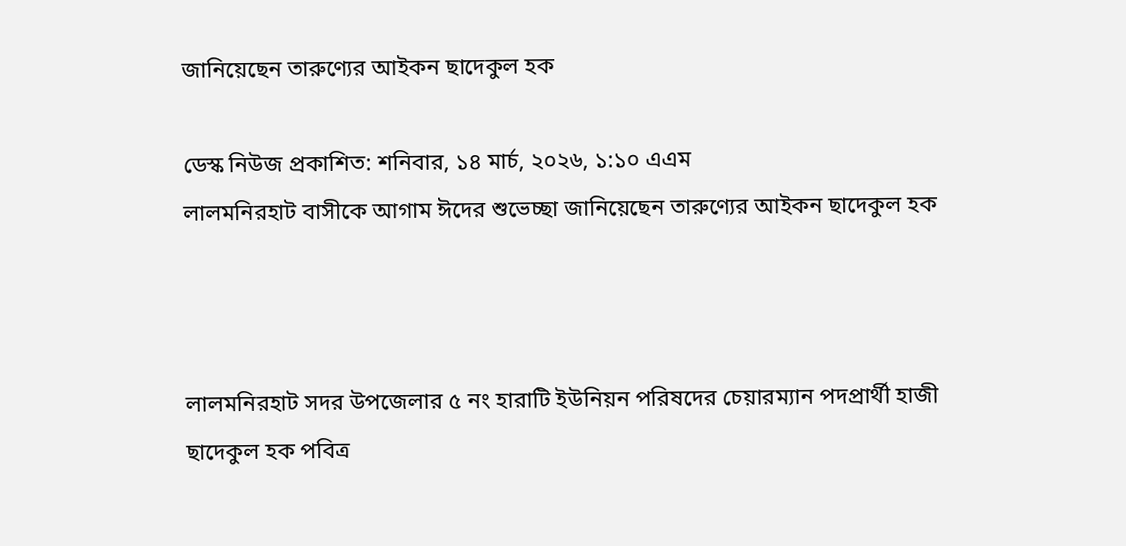জানিয়েছেন তারুণ্যের আইকন ছাদেকুল হক

ডেস্ক নিউজ প্রকাশিত: শনিবার, ১৪ মার্চ, ২০২৬, ১:১০ এএম
লালমনিরহাট বাসীকে আগাম ঈদের শুভেচ্ছা জানিয়েছেন তারুণ্যের আইকন ছাদেকুল হক



লালমনিরহাট সদর উপজেলার ৫ নং হারাটি ইউনিয়ন পরিষদের চেয়ারম্যান পদপ্রার্থী হাজী ছাদেকুল হক পবিত্র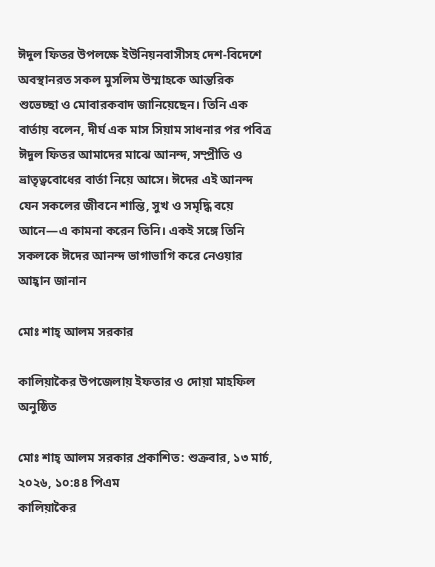ঈদুল ফিতর উপলক্ষে ইউনিয়নবাসীসহ দেশ-বিদেশে অবস্থানরত সকল মুসলিম উম্মাহকে আন্তরিক শুভেচ্ছা ও মোবারকবাদ জানিয়েছেন। তিনি এক বার্তায় বলেন, দীর্ঘ এক মাস সিয়াম সাধনার পর পবিত্র ঈদুল ফিতর আমাদের মাঝে আনন্দ, সম্প্রীতি ও ভ্রাতৃত্ববোধের বার্তা নিয়ে আসে। ঈদের এই আনন্দ যেন সকলের জীবনে শান্তি, সুখ ও সমৃদ্ধি বয়ে আনে—এ কামনা করেন তিনি। একই সঙ্গে তিনি সকলকে ঈদের আনন্দ ভাগাভাগি করে নেওয়ার আহ্বান জানান

মোঃ শাহ্ আলম সরকার

কালিয়াকৈর উপজেলায় ইফতার ও দোয়া মাহফিল অনুষ্ঠিত

মোঃ শাহ্ আলম সরকার প্রকাশিত: শুক্রবার, ১৩ মার্চ, ২০২৬, ১০:৪৪ পিএম
কালিয়াকৈর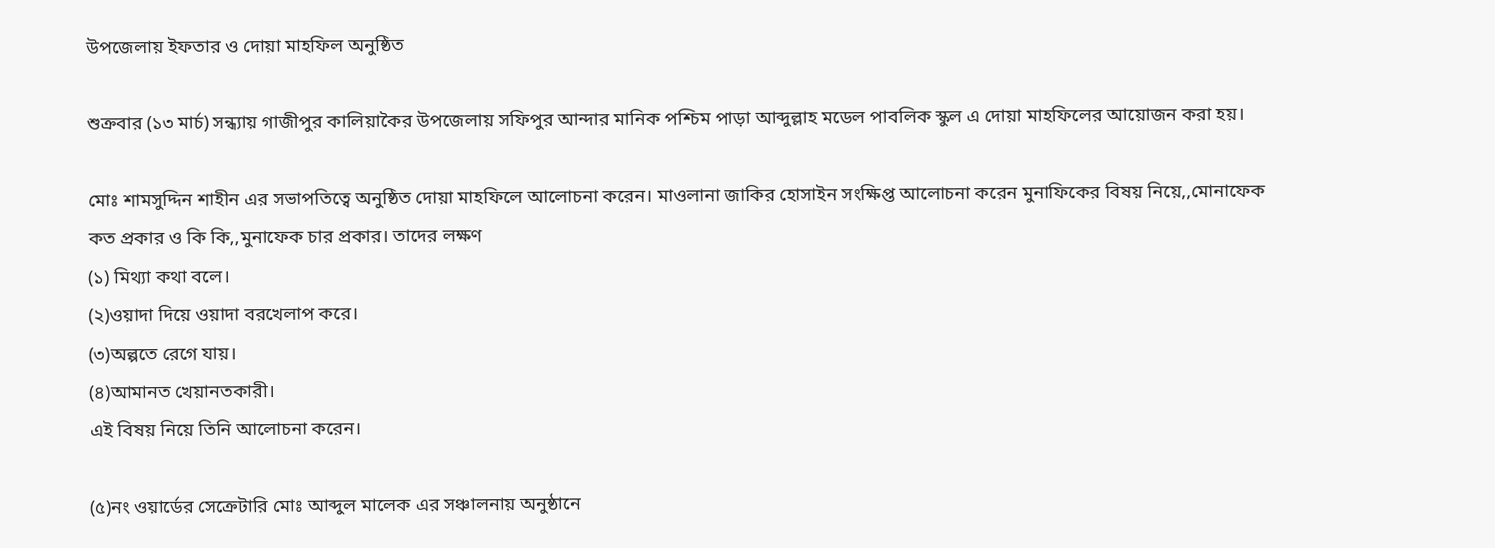উপজেলায় ইফতার ও দোয়া মাহফিল অনুষ্ঠিত

শুক্রবার (১৩ মার্চ) সন্ধ্যায় গাজীপুর কালিয়াকৈর উপজেলায় সফিপুর আন্দার মানিক পশ্চিম পাড়া আব্দুল্লাহ মডেল পাবলিক স্কুল এ দোয়া মাহফিলের আয়োজন করা হয়।

মোঃ শামসুদ্দিন শাহীন এর সভাপতিত্বে অনুষ্ঠিত দোয়া মাহফিলে আলোচনা করেন। মাওলানা জাকির হোসাইন সংক্ষিপ্ত আলোচনা করেন মুনাফিকের বিষয় নিয়ে,,মোনাফেক কত প্রকার ও কি কি,,মুনাফেক চার প্রকার। তাদের লক্ষণ
(১) মিথ্যা কথা বলে।
(২)ওয়াদা দিয়ে ওয়াদা বরখেলাপ করে।
(৩)অল্পতে রেগে যায়।
(৪)আমানত খেয়ানতকারী।
এই বিষয় নিয়ে তিনি আলোচনা করেন।

(৫)নং ওয়ার্ডের সেক্রেটারি মোঃ আব্দুল মালেক এর সঞ্চালনায় অনুষ্ঠানে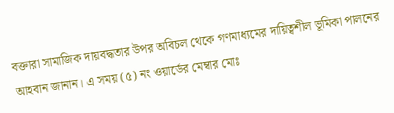বক্তারা সামাজিক দায়বদ্ধতার উপর অবিচল থেকে গণমাধ্যমের দায়িত্বশীল ভূমিকা পালনের আহবান জানান। এ সময় (৫) নং ওয়ার্ডের মেম্বার মোঃ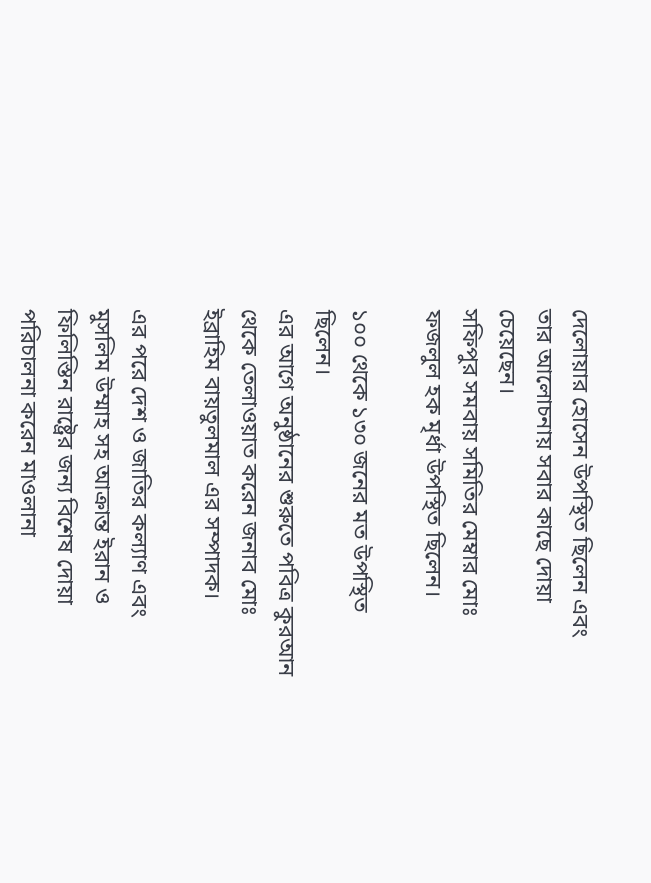দেলোয়ার হোসেন উপস্থিত ছিলেন এবং তার আলোচনায় সবার কাছে দোয়া চেয়েছেন।
সফিপুর সমবায় সমিতির মেম্বার মোঃ ফজলুল হক মৃর্ধা উপস্থিত ছিলেন।

১০০ থেকে ১৩০ জনের মত উপস্থিত ছিলেন।
এর আগে অনুষ্ঠানের শুরুতে পবিত্র কুরআন থেকে তেলাওয়াত করেন জনাব মোঃ ইব্রাহিম বায়তুলমাল এর সম্পাদক।

এর পরে দেশ ও জাতির কল্যাণ এবং মুসলিম উম্মাহ সহ আক্রান্ত ইরান ও ফিলিস্তিন রাষ্ট্রের জন্য বিশেষ দোয়া পরিচালনা করেন মাওলানা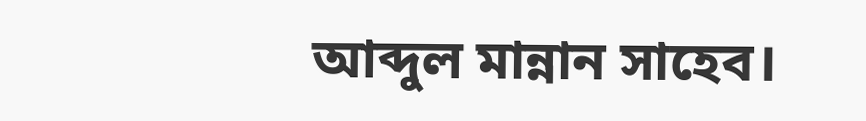আব্দুল মান্নান সাহেব।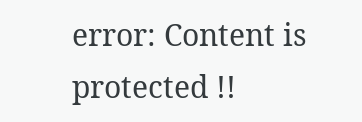error: Content is protected !!